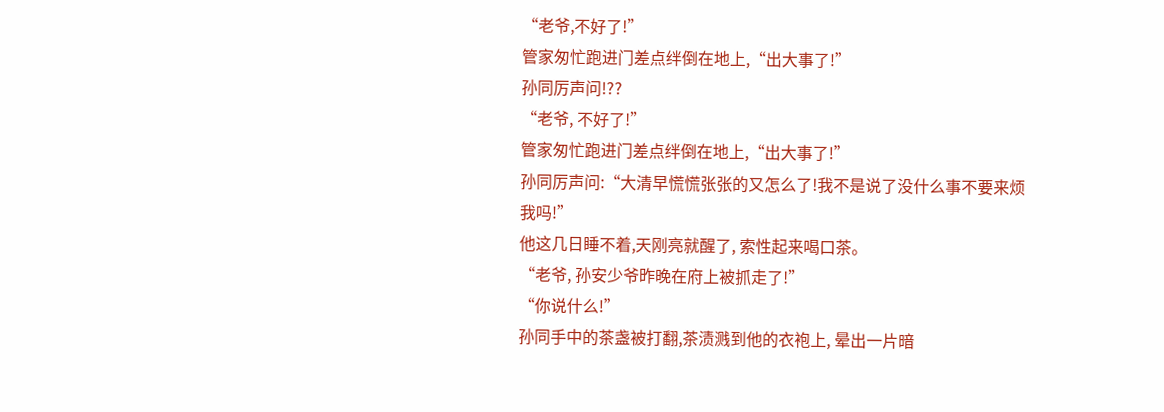“老爷,不好了!”
管家匆忙跑进门差点绊倒在地上,“出大事了!”
孙同厉声问!??
“老爷, 不好了!”
管家匆忙跑进门差点绊倒在地上,“出大事了!”
孙同厉声问:“大清早慌慌张张的又怎么了!我不是说了没什么事不要来烦我吗!”
他这几日睡不着,天刚亮就醒了, 索性起来喝口茶。
“老爷, 孙安少爷昨晚在府上被抓走了!”
“你说什么!”
孙同手中的茶盏被打翻,茶渍溅到他的衣袍上, 晕出一片暗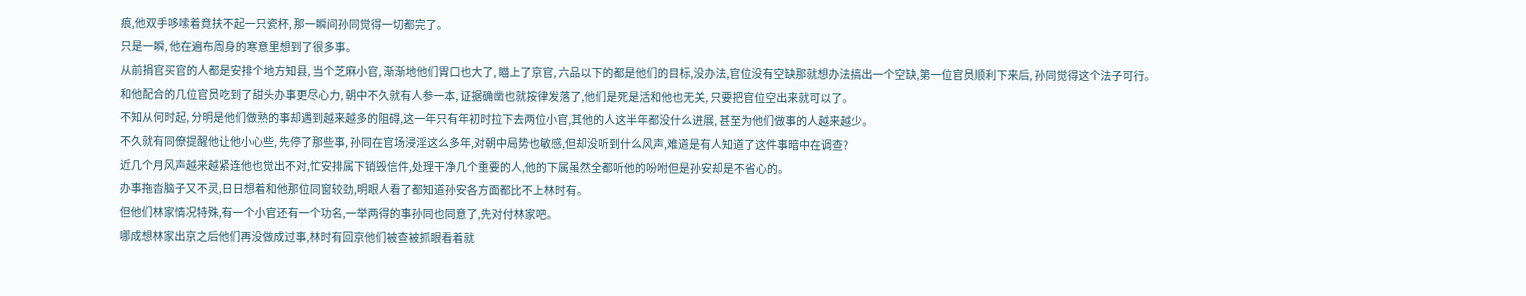痕,他双手哆嗦着竟扶不起一只瓷杯, 那一瞬间孙同觉得一切都完了。
只是一瞬, 他在遍布周身的寒意里想到了很多事。
从前捐官买官的人都是安排个地方知县, 当个芝麻小官, 渐渐地他们胃口也大了, 瞄上了京官, 六品以下的都是他们的目标,没办法,官位没有空缺那就想办法搞出一个空缺,第一位官员顺利下来后, 孙同觉得这个法子可行。
和他配合的几位官员吃到了甜头办事更尽心力, 朝中不久就有人参一本, 证据确凿也就按律发落了,他们是死是活和他也无关, 只要把官位空出来就可以了。
不知从何时起, 分明是他们做熟的事却遇到越来越多的阻碍,这一年只有年初时拉下去两位小官,其他的人这半年都没什么进展, 甚至为他们做事的人越来越少。
不久就有同僚提醒他让他小心些, 先停了那些事, 孙同在官场浸淫这么多年,对朝中局势也敏感,但却没听到什么风声,难道是有人知道了这件事暗中在调查?
近几个月风声越来越紧连他也觉出不对,忙安排属下销毁信件,处理干净几个重要的人,他的下属虽然全都听他的吩咐但是孙安却是不省心的。
办事拖沓脑子又不灵,日日想着和他那位同窗较劲,明眼人看了都知道孙安各方面都比不上林时有。
但他们林家情况特殊,有一个小官还有一个功名,一举两得的事孙同也同意了,先对付林家吧。
哪成想林家出京之后他们再没做成过事,林时有回京他们被查被抓眼看着就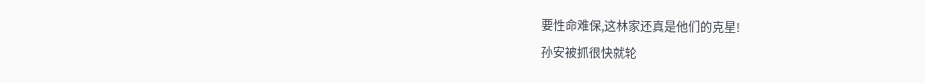要性命难保,这林家还真是他们的克星!
孙安被抓很快就轮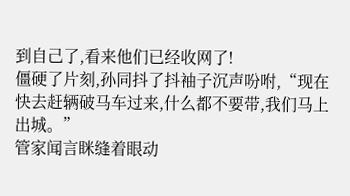到自己了,看来他们已经收网了!
僵硬了片刻,孙同抖了抖袖子沉声吩咐,“现在快去赶辆破马车过来,什么都不要带,我们马上出城。”
管家闻言眯缝着眼动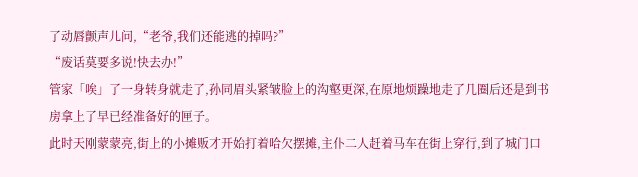了动唇颤声儿问,“老爷,我们还能逃的掉吗?”
“废话莫要多说!快去办!”
管家「唉」了一身转身就走了,孙同眉头紧皱脸上的沟壑更深,在原地烦躁地走了几圈后还是到书房拿上了早已经准备好的匣子。
此时天刚蒙蒙亮,街上的小摊贩才开始打着哈欠摆摊,主仆二人赶着马车在街上穿行,到了城门口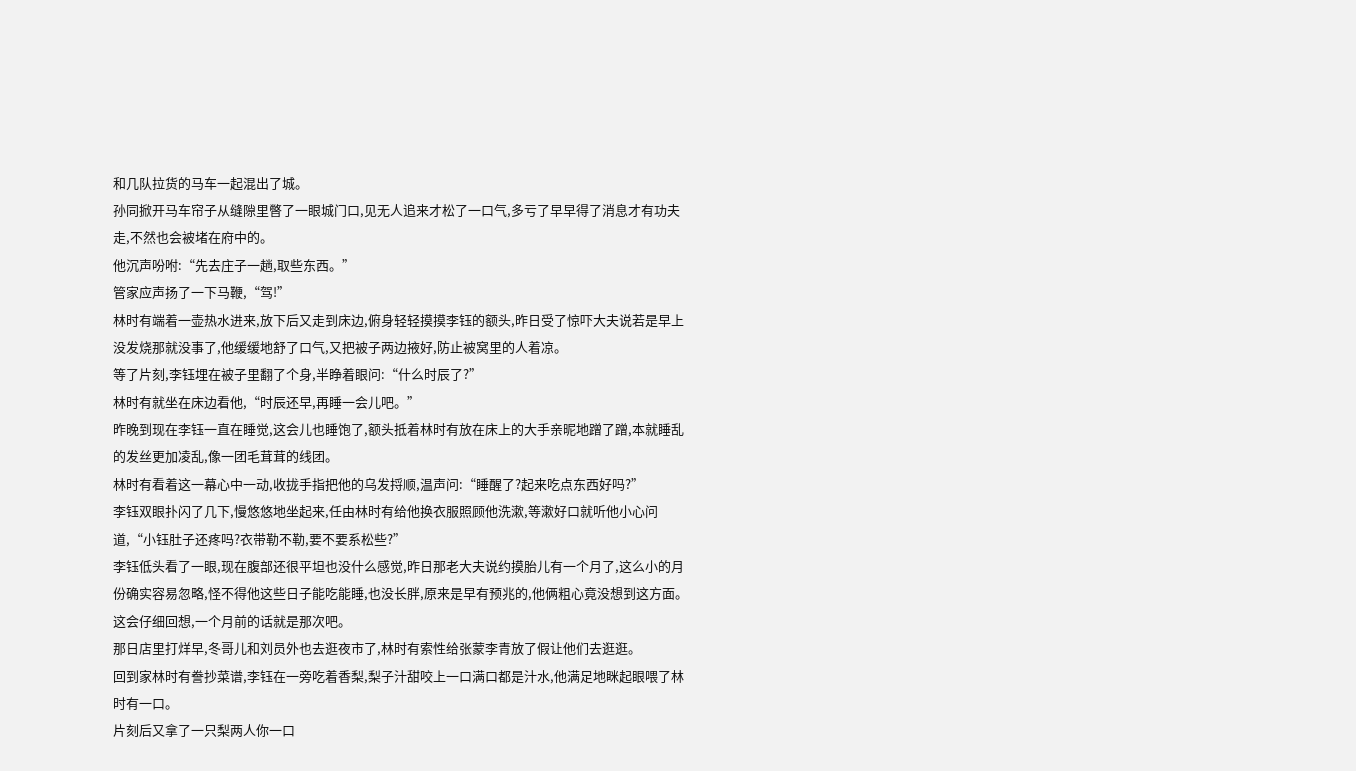和几队拉货的马车一起混出了城。
孙同掀开马车帘子从缝隙里暼了一眼城门口,见无人追来才松了一口气,多亏了早早得了消息才有功夫走,不然也会被堵在府中的。
他沉声吩咐:“先去庄子一趟,取些东西。”
管家应声扬了一下马鞭,“驾!”
林时有端着一壶热水进来,放下后又走到床边,俯身轻轻摸摸李钰的额头,昨日受了惊吓大夫说若是早上没发烧那就没事了,他缓缓地舒了口气,又把被子两边掖好,防止被窝里的人着凉。
等了片刻,李钰埋在被子里翻了个身,半睁着眼问:“什么时辰了?”
林时有就坐在床边看他,“时辰还早,再睡一会儿吧。”
昨晚到现在李钰一直在睡觉,这会儿也睡饱了,额头抵着林时有放在床上的大手亲昵地蹭了蹭,本就睡乱的发丝更加凌乱,像一团毛茸茸的线团。
林时有看着这一幕心中一动,收拢手指把他的乌发捋顺,温声问:“睡醒了?起来吃点东西好吗?”
李钰双眼扑闪了几下,慢悠悠地坐起来,任由林时有给他换衣服照顾他洗漱,等漱好口就听他小心问道,“小钰肚子还疼吗?衣带勒不勒,要不要系松些?”
李钰低头看了一眼,现在腹部还很平坦也没什么感觉,昨日那老大夫说约摸胎儿有一个月了,这么小的月份确实容易忽略,怪不得他这些日子能吃能睡,也没长胖,原来是早有预兆的,他俩粗心竟没想到这方面。
这会仔细回想,一个月前的话就是那次吧。
那日店里打烊早,冬哥儿和刘员外也去逛夜市了,林时有索性给张蒙李青放了假让他们去逛逛。
回到家林时有誊抄菜谱,李钰在一旁吃着香梨,梨子汁甜咬上一口满口都是汁水,他满足地眯起眼喂了林时有一口。
片刻后又拿了一只梨两人你一口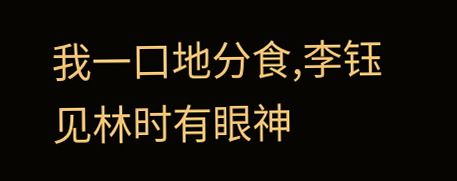我一口地分食,李钰见林时有眼神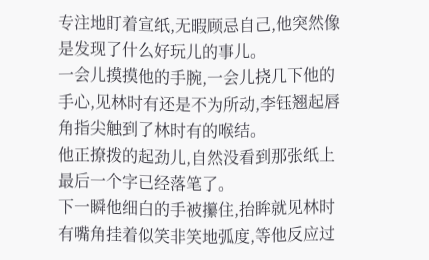专注地盯着宣纸,无暇顾忌自己,他突然像是发现了什么好玩儿的事儿。
一会儿摸摸他的手腕,一会儿挠几下他的手心,见林时有还是不为所动,李钰翘起唇角指尖触到了林时有的喉结。
他正撩拨的起劲儿,自然没看到那张纸上最后一个字已经落笔了。
下一瞬他细白的手被攥住,抬眸就见林时有嘴角挂着似笑非笑地弧度,等他反应过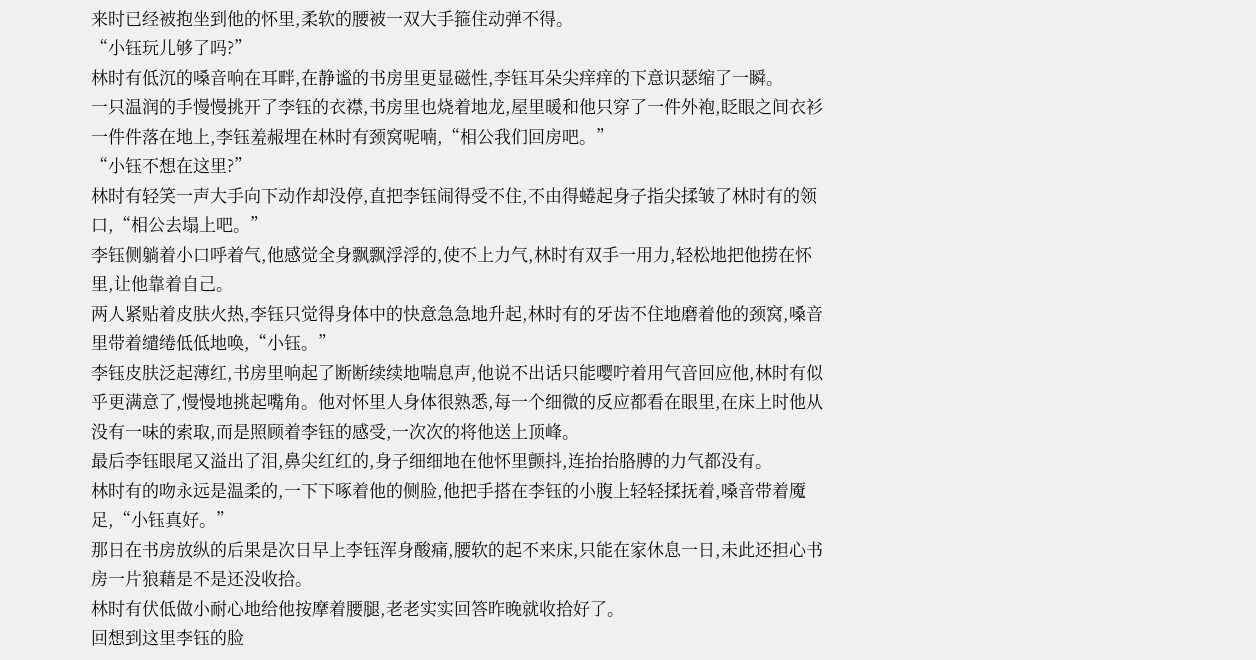来时已经被抱坐到他的怀里,柔软的腰被一双大手箍住动弹不得。
“小钰玩儿够了吗?”
林时有低沉的嗓音响在耳畔,在静谧的书房里更显磁性,李钰耳朵尖痒痒的下意识瑟缩了一瞬。
一只温润的手慢慢挑开了李钰的衣襟,书房里也烧着地龙,屋里暖和他只穿了一件外袍,眨眼之间衣衫一件件落在地上,李钰羞赧埋在林时有颈窝呢喃,“相公我们回房吧。”
“小钰不想在这里?”
林时有轻笑一声大手向下动作却没停,直把李钰闹得受不住,不由得蜷起身子指尖揉皱了林时有的领口,“相公去塌上吧。”
李钰侧躺着小口呼着气,他感觉全身飘飘浮浮的,使不上力气,林时有双手一用力,轻松地把他捞在怀里,让他靠着自己。
两人紧贴着皮肤火热,李钰只觉得身体中的快意急急地升起,林时有的牙齿不住地磨着他的颈窝,嗓音里带着缱绻低低地唤,“小钰。”
李钰皮肤泛起薄红,书房里响起了断断续续地喘息声,他说不出话只能嘤咛着用气音回应他,林时有似乎更满意了,慢慢地挑起嘴角。他对怀里人身体很熟悉,每一个细微的反应都看在眼里,在床上时他从没有一味的索取,而是照顾着李钰的感受,一次次的将他送上顶峰。
最后李钰眼尾又溢出了泪,鼻尖红红的,身子细细地在他怀里颤抖,连抬抬胳膊的力气都没有。
林时有的吻永远是温柔的,一下下啄着他的侧脸,他把手搭在李钰的小腹上轻轻揉抚着,嗓音带着魇足,“小钰真好。”
那日在书房放纵的后果是次日早上李钰浑身酸痛,腰软的起不来床,只能在家休息一日,未此还担心书房一片狼藉是不是还没收拾。
林时有伏低做小耐心地给他按摩着腰腿,老老实实回答昨晚就收拾好了。
回想到这里李钰的脸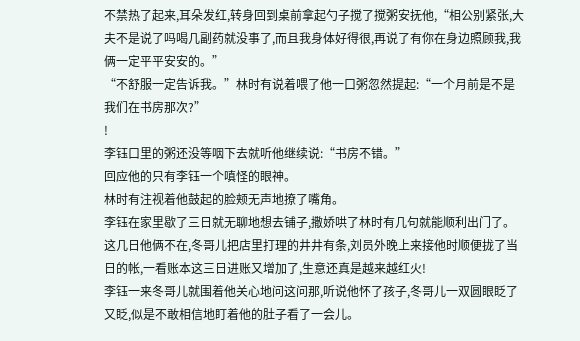不禁热了起来,耳朵发红,转身回到桌前拿起勺子搅了搅粥安抚他,“相公别紧张,大夫不是说了吗喝几副药就没事了,而且我身体好得很,再说了有你在身边照顾我,我俩一定平平安安的。”
“不舒服一定告诉我。”林时有说着喂了他一口粥忽然提起:“一个月前是不是我们在书房那次?”
!
李钰口里的粥还没等咽下去就听他继续说:“书房不错。”
回应他的只有李钰一个嗔怪的眼神。
林时有注视着他鼓起的脸颊无声地撩了嘴角。
李钰在家里歇了三日就无聊地想去铺子,撒娇哄了林时有几句就能顺利出门了。
这几日他俩不在,冬哥儿把店里打理的井井有条,刘员外晚上来接他时顺便拢了当日的帐,一看账本这三日进账又增加了,生意还真是越来越红火!
李钰一来冬哥儿就围着他关心地问这问那,听说他怀了孩子,冬哥儿一双圆眼眨了又眨,似是不敢相信地盯着他的肚子看了一会儿。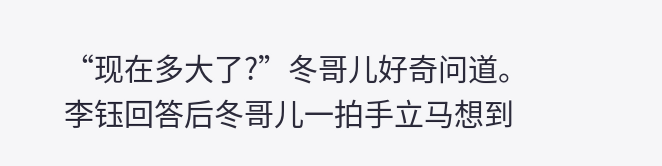“现在多大了?”冬哥儿好奇问道。
李钰回答后冬哥儿一拍手立马想到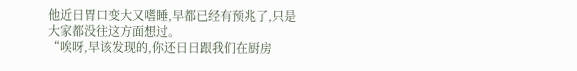他近日胃口变大又嗜睡,早都已经有预兆了,只是大家都没往这方面想过。
“唉呀,早该发现的,你还日日跟我们在厨房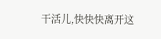干活儿,快快快离开这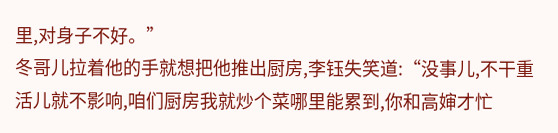里,对身子不好。”
冬哥儿拉着他的手就想把他推出厨房,李钰失笑道:“没事儿,不干重活儿就不影响,咱们厨房我就炒个菜哪里能累到,你和高婶才忙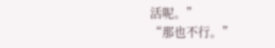活呢。”
“那也不行。”